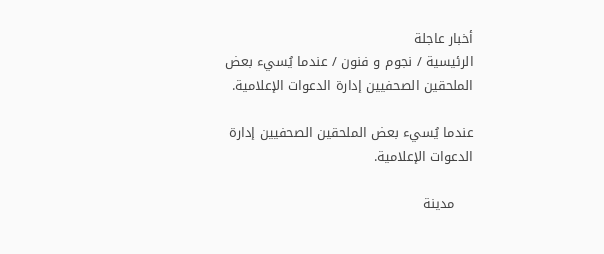أخبار عاجلة
الرئيسية / نجوم و فنون / عندما يُسيء بعض الملحقين الصحفيين إدارة الدعوات الإعلامية.

عندما يُسيء بعض الملحقين الصحفيين إدارة الدعوات الإعلامية.

    مدينة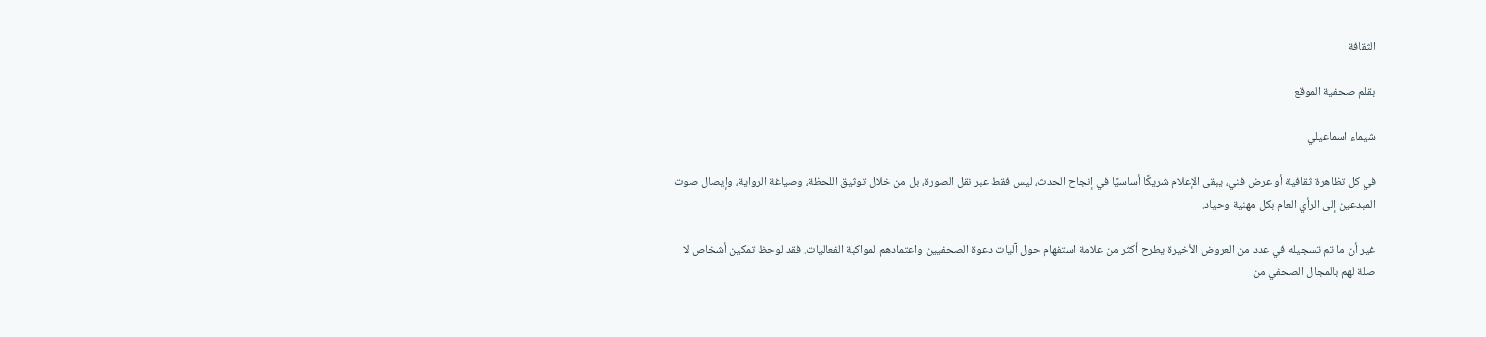الثقافة

بقلم صحفية الموقع

شيماء اسماعيلي

في كل تظاهرة ثقافية أو عرض فني، يبقى الإعلام شريكًا أساسيًا في إنجاح الحدث، ليس فقط عبر نقل الصورة، بل من خلال توثيق اللحظة، وصياغة الرواية، وإيصال صوت المبدعين إلى الرأي العام بكل مهنية وحياد.

غير أن ما تم تسجيله في عدد من العروض الأخيرة يطرح أكثر من علامة استفهام حول آليات دعوة الصحفيين واعتمادهم لمواكبة الفعاليات. فقد لوحظ تمكين أشخاص لا صلة لهم بالمجال الصحفي من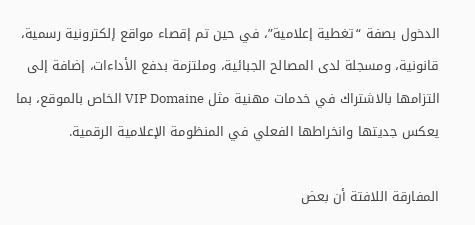الدخول بصفة “تغطية إعلامية”، في حين تم إقصاء مواقع إلكترونية رسمية، قانونية، ومسجلة لدى المصالح الجبائية، وملتزمة بدفع الأداءات، إضافة إلى التزامها بالاشتراك في خدمات مهنية مثل VIP Domaine الخاص بالموقع، بما يعكس جديتها وانخراطها الفعلي في المنظومة الإعلامية الرقمية.

المفارقة اللافتة أن بعض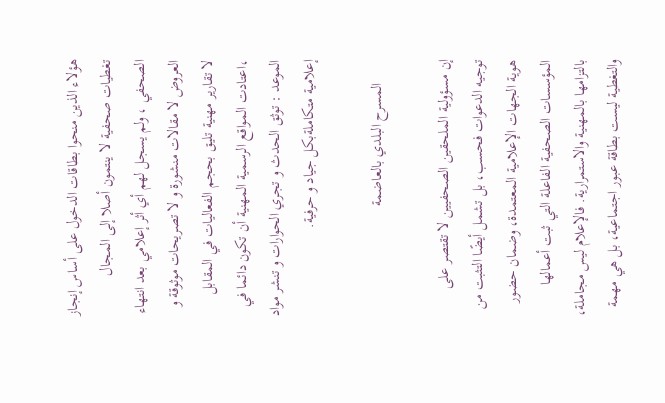هؤلاء الذين منحوا بطاقات الدخول على أساس إنجاز تغطيات صحفية لا ينتمون أصلا إلى المجال الصحفي ، ولم يسجل لهم أي أثر إعلامي بعد انتهاء العروض لا مقالات منشورة و لا تصريحات موثوقة و لا تقارير مهنية تليق بحجم الفعاليات في المقابل ،اعتادت المواقع الرسمية المهنية أن تكون دائما في الموعد : توثق الحدث و تجري الحوارات و تنشر مواد إعلامية متكاملةبكل جياد و حرفية.

      المسرح البلدي بالعاضمة

إن مسؤولية الملحقين الصحفيين لا تقتصر على توجيه الدعوات فحسب، بل تشمل أيضًا التثبت من هوية الجهات الإعلامية المعتمدة، وضمان حضور المؤسسات الصحفية الفاعلة التي ثبت أعمالها  بالتزامها بالمهنية والاستمرارية. فالإعلام ليس مجاملة، والتغطية ليست بطاقة عبور اجتماعية، بل هي مهمة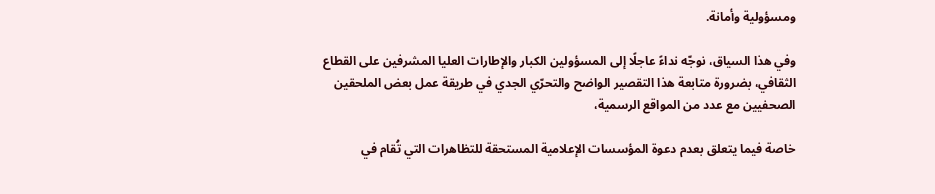ومسؤولية وأمانة.

وفي هذا السياق، نوجّه نداءً عاجلًا إلى المسؤولين الكبار والإطارات العليا المشرفين على القطاع الثقافي، بضرورة متابعة هذا التقصير الواضح والتحرّي الجدي في طريقة عمل بعض الملحقين الصحفيين مع عدد من المواقع الرسمية،

خاصة فيما يتعلق بعدم دعوة المؤسسات الإعلامية المستحقة للتظاهرات التي تُقام في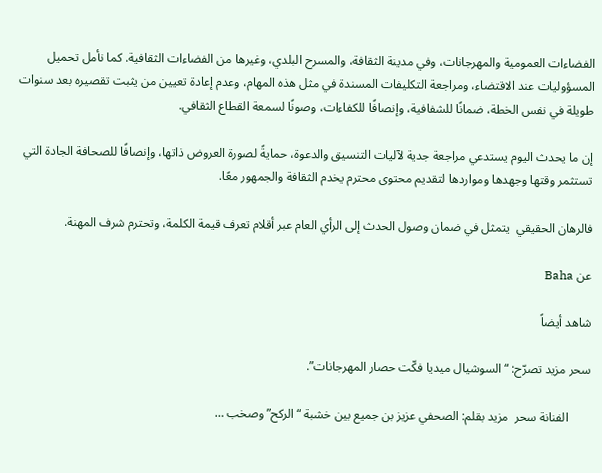الفضاءات العمومية والمهرجانات، وفي مدينة الثقافة، والمسرح البلدي، وغيرها من الفضاءات الثقافية. كما نأمل تحميل المسؤوليات عند الاقتضاء، ومراجعة التكليفات المسندة في مثل هذه المهام، وعدم إعادة تعيين من يثبت تقصيره بعد سنوات طويلة في نفس الخطة، ضمانًا للشفافية، وإنصافًا للكفاءات، وصونًا لسمعة القطاع الثقافي.

إن ما يحدث اليوم يستدعي مراجعة جدية لآليات التنسيق والدعوة، حمايةً لصورة العروض ذاتها، وإنصافًا للصحافة الجادة التي تستثمر وقتها وجهدها ومواردها لتقديم محتوى محترم يخدم الثقافة والجمهور معًا.

فالرهان الحقيقي  يتمثل في ضمان وصول الحدث إلى الرأي العام عبر أقلام تعرف قيمة الكلمة، وتحترم شرف المهنة.

عن Baha

شاهد أيضاً

سحر مزيد تصرّح: “السوشيال ميديا فكّت حصار المهرجانات”.

       الفنانة سحر  مزيد بقلم: الصحفي عزيز بن جميع بين خشبة “الركح” وصخب …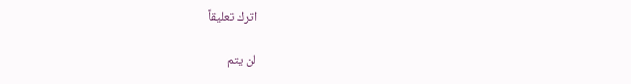اترك تعليقاً

لن يتم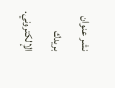نشر عنوان بريدك الإلكتروني.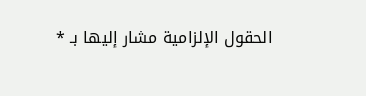الحقول الإلزامية مشار إليها بـ *